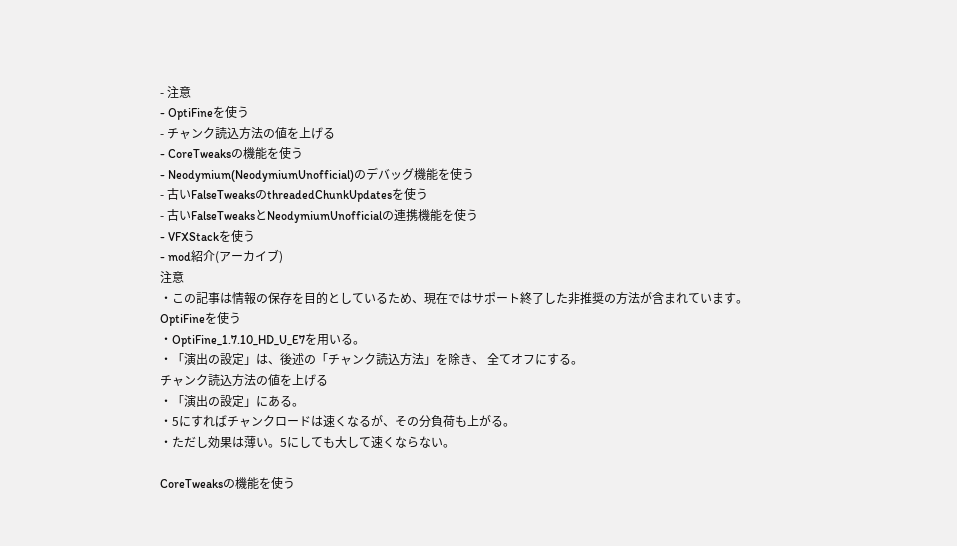- 注意
- OptiFineを使う
- チャンク読込方法の値を上げる
- CoreTweaksの機能を使う
- Neodymium(NeodymiumUnofficial)のデバッグ機能を使う
- 古いFalseTweaksのthreadedChunkUpdatesを使う
- 古いFalseTweaksとNeodymiumUnofficialの連携機能を使う
- VFXStackを使う
- mod紹介(アーカイブ)
注意
・この記事は情報の保存を目的としているため、現在ではサポート終了した非推奨の方法が含まれています。
OptiFineを使う
・OptiFine_1.7.10_HD_U_E7を用いる。
・「演出の設定」は、後述の「チャンク読込方法」を除き、 全てオフにする。
チャンク読込方法の値を上げる
・「演出の設定」にある。
・5にすればチャンクロードは速くなるが、その分負荷も上がる。
・ただし効果は薄い。5にしても大して速くならない。

CoreTweaksの機能を使う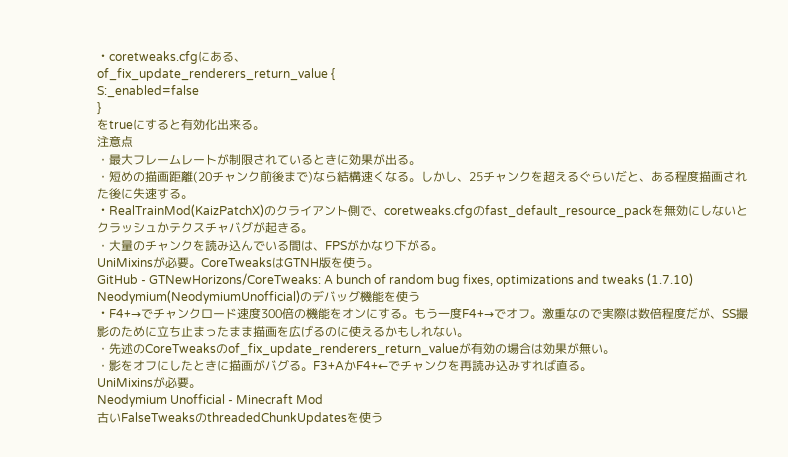・coretweaks.cfgにある、
of_fix_update_renderers_return_value {
S:_enabled=false
}
をtrueにすると有効化出来る。
注意点
・最大フレームレートが制限されているときに効果が出る。
・短めの描画距離(20チャンク前後まで)なら結構速くなる。しかし、25チャンクを超えるぐらいだと、ある程度描画された後に失速する。
・RealTrainMod(KaizPatchX)のクライアント側で、coretweaks.cfgのfast_default_resource_packを無効にしないとクラッシュかテクスチャバグが起きる。
・大量のチャンクを読み込んでいる間は、FPSがかなり下がる。
UniMixinsが必要。CoreTweaksはGTNH版を使う。
GitHub - GTNewHorizons/CoreTweaks: A bunch of random bug fixes, optimizations and tweaks (1.7.10)
Neodymium(NeodymiumUnofficial)のデバッグ機能を使う
・F4+→でチャンクロード速度300倍の機能をオンにする。もう一度F4+→でオフ。激重なので実際は数倍程度だが、SS撮影のために立ち止まったまま描画を広げるのに使えるかもしれない。
・先述のCoreTweaksのof_fix_update_renderers_return_valueが有効の場合は効果が無い。
・影をオフにしたときに描画がバグる。F3+AかF4+←でチャンクを再読み込みすれば直る。
UniMixinsが必要。
Neodymium Unofficial - Minecraft Mod
古いFalseTweaksのthreadedChunkUpdatesを使う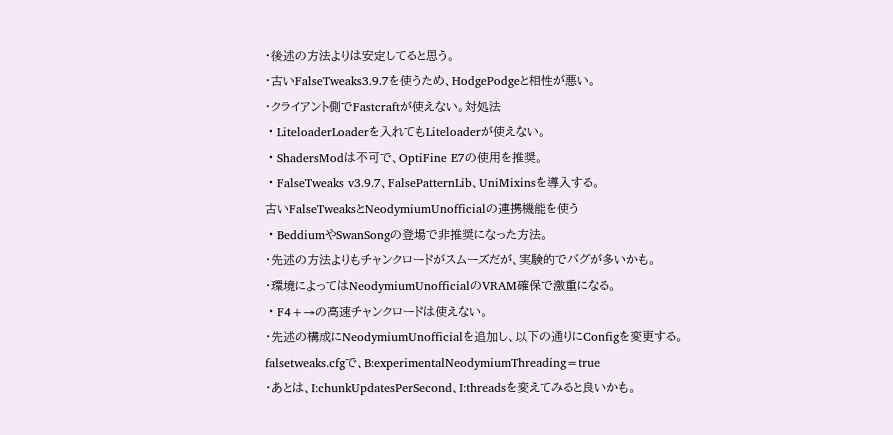・後述の方法よりは安定してると思う。
・古いFalseTweaks3.9.7を使うため、HodgePodgeと相性が悪い。
・クライアント側でFastcraftが使えない。対処法
・LiteloaderLoaderを入れてもLiteloaderが使えない。
・ShadersModは不可で、OptiFine E7の使用を推奨。
・FalseTweaks v3.9.7、FalsePatternLib、UniMixinsを導入する。
古いFalseTweaksとNeodymiumUnofficialの連携機能を使う
・BeddiumやSwanSongの登場で非推奨になった方法。
・先述の方法よりもチャンクロードがスムーズだが、実験的でバグが多いかも。
・環境によってはNeodymiumUnofficialのVRAM確保で激重になる。
・F4+→の高速チャンクロードは使えない。
・先述の構成にNeodymiumUnofficialを追加し、以下の通りにConfigを変更する。
falsetweaks.cfgで、B:experimentalNeodymiumThreading=true
・あとは、I:chunkUpdatesPerSecond、I:threadsを変えてみると良いかも。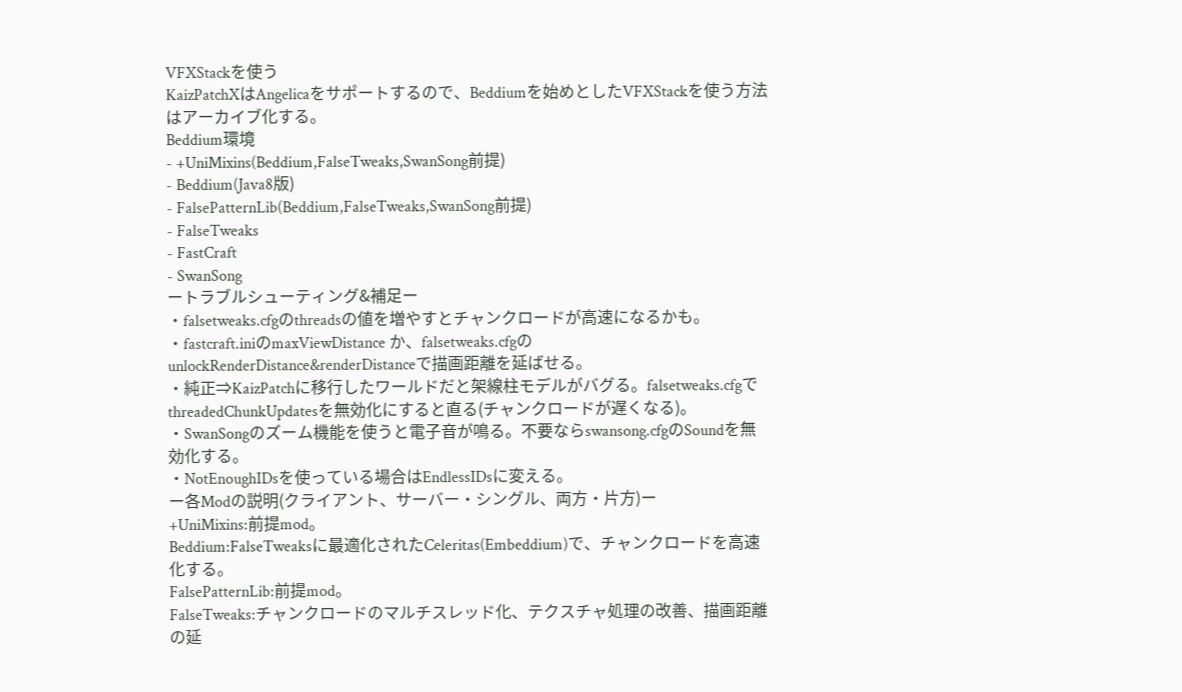VFXStackを使う
KaizPatchXはAngelicaをサポートするので、Beddiumを始めとしたVFXStackを使う方法はアーカイブ化する。
Beddium環境
- +UniMixins(Beddium,FalseTweaks,SwanSong前提)
- Beddium(Java8版)
- FalsePatternLib(Beddium,FalseTweaks,SwanSong前提)
- FalseTweaks
- FastCraft
- SwanSong
ートラブルシューティング&補足ー
・falsetweaks.cfgのthreadsの値を増やすとチャンクロードが高速になるかも。
・fastcraft.iniのmaxViewDistance か、falsetweaks.cfgのunlockRenderDistance&renderDistanceで描画距離を延ばせる。
・純正⇒KaizPatchに移行したワールドだと架線柱モデルがバグる。falsetweaks.cfgでthreadedChunkUpdatesを無効化にすると直る(チャンクロードが遅くなる)。
・SwanSongのズーム機能を使うと電子音が鳴る。不要ならswansong.cfgのSoundを無効化する。
・NotEnoughIDsを使っている場合はEndlessIDsに変える。
ー各Modの説明(クライアント、サーバー・シングル、両方・片方)ー
+UniMixins:前提mod。
Beddium:FalseTweaksに最適化されたCeleritas(Embeddium)で、チャンクロードを高速化する。
FalsePatternLib:前提mod。
FalseTweaks:チャンクロードのマルチスレッド化、テクスチャ処理の改善、描画距離の延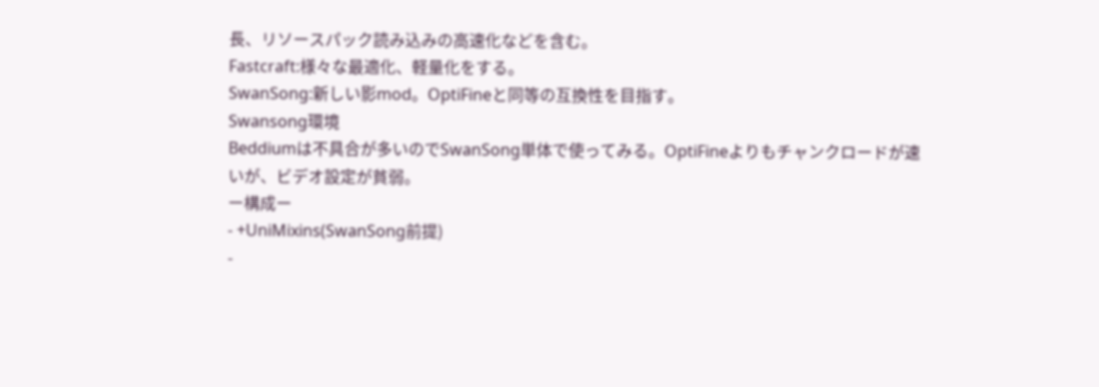長、リソースパック読み込みの高速化などを含む。
Fastcraft:様々な最適化、軽量化をする。
SwanSong:新しい影mod。OptiFineと同等の互換性を目指す。
Swansong環境
Beddiumは不具合が多いのでSwanSong単体で使ってみる。OptiFineよりもチャンクロードが速いが、ビデオ設定が貧弱。
ー構成ー
- +UniMixins(SwanSong前提)
-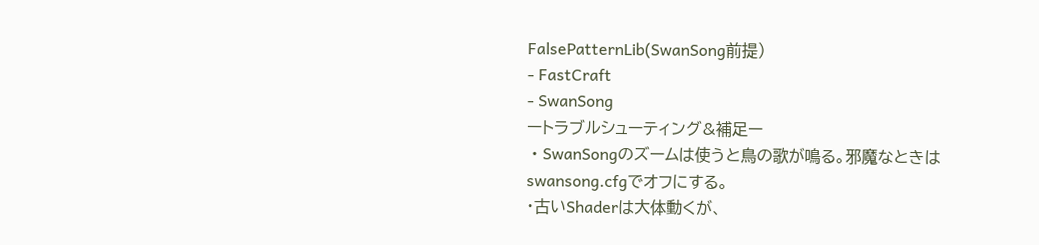FalsePatternLib(SwanSong前提)
- FastCraft
- SwanSong
ートラブルシューティング&補足ー
・SwanSongのズームは使うと鳥の歌が鳴る。邪魔なときはswansong.cfgでオフにする。
・古いShaderは大体動くが、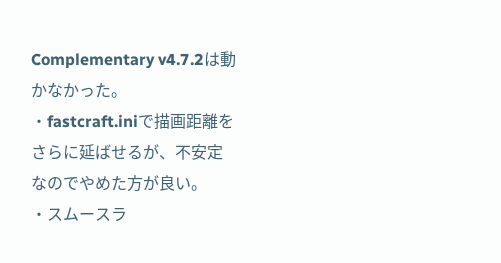Complementary v4.7.2は動かなかった。
・fastcraft.iniで描画距離をさらに延ばせるが、不安定なのでやめた方が良い。
・スムースラ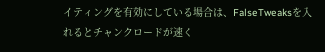イティングを有効にしている場合は、FalseTweaksを入れるとチャンクロードが速く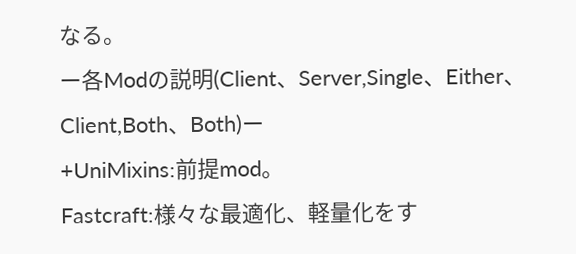なる。
ー各Modの説明(Client、Server,Single、Either、Client,Both、Both)ー
+UniMixins:前提mod。
Fastcraft:様々な最適化、軽量化をす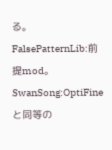る。
FalsePatternLib:前提mod。
SwanSong:OptiFineと同等の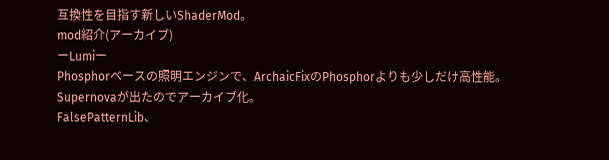互換性を目指す新しいShaderMod。
mod紹介(アーカイブ)
ーLumiー
Phosphorベースの照明エンジンで、ArchaicFixのPhosphorよりも少しだけ高性能。
Supernovaが出たのでアーカイブ化。
FalsePatternLib、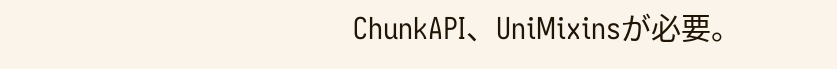ChunkAPI、UniMixinsが必要。